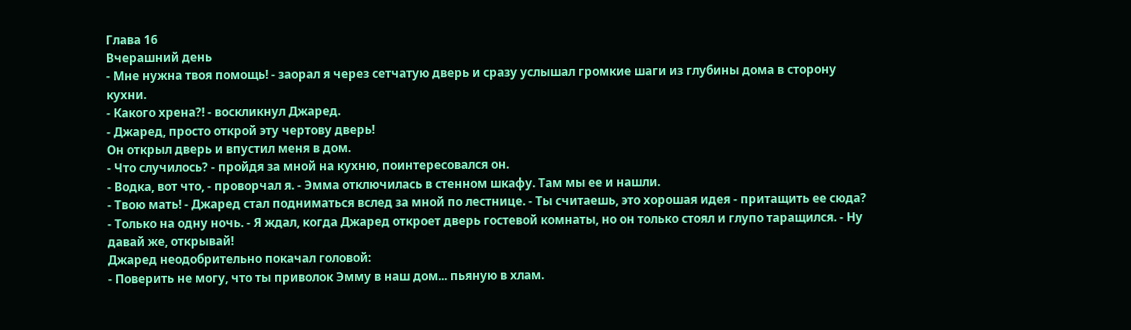Глава 16
Вчерашний день
- Мне нужна твоя помощь! - заорал я через сетчатую дверь и сразу услышал громкие шаги из глубины дома в сторону кухни.
- Какого хрена?! - воскликнул Джаред.
- Джаред, просто открой эту чертову дверь!
Он открыл дверь и впустил меня в дом.
- Что случилось? - пройдя за мной на кухню, поинтересовался он.
- Водка, вот что, - проворчал я. - Эмма отключилась в стенном шкафу. Там мы ее и нашли.
- Твою мать! - Джаред стал подниматься вслед за мной по лестнице. - Ты считаешь, это хорошая идея - притащить ее сюда?
- Только на одну ночь. - Я ждал, когда Джаред откроет дверь гостевой комнаты, но он только стоял и глупо таращился. - Ну давай же, открывай!
Джаред неодобрительно покачал головой:
- Поверить не могу, что ты приволок Эмму в наш дом... пьяную в хлам.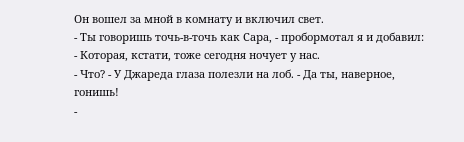Он вошел за мной в комнату и включил свет.
- Ты говоришь точь-в-точь как Сара, - пробормотал я и добавил: - Которая, кстати, тоже сегодня ночует у нас.
- Что? - У Джареда глаза полезли на лоб. - Да ты, наверное, гонишь!
-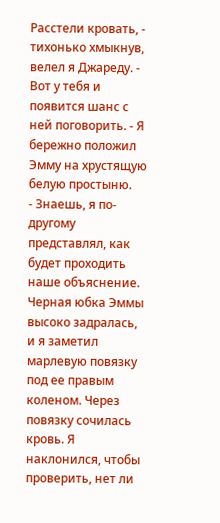Расстели кровать, - тихонько хмыкнув, велел я Джареду. - Вот у тебя и появится шанс с ней поговорить. - Я бережно положил Эмму на хрустящую белую простыню.
- Знаешь, я по-другому представлял, как будет проходить наше объяснение.
Черная юбка Эммы высоко задралась, и я заметил марлевую повязку под ее правым коленом. Через повязку сочилась кровь. Я наклонился, чтобы проверить, нет ли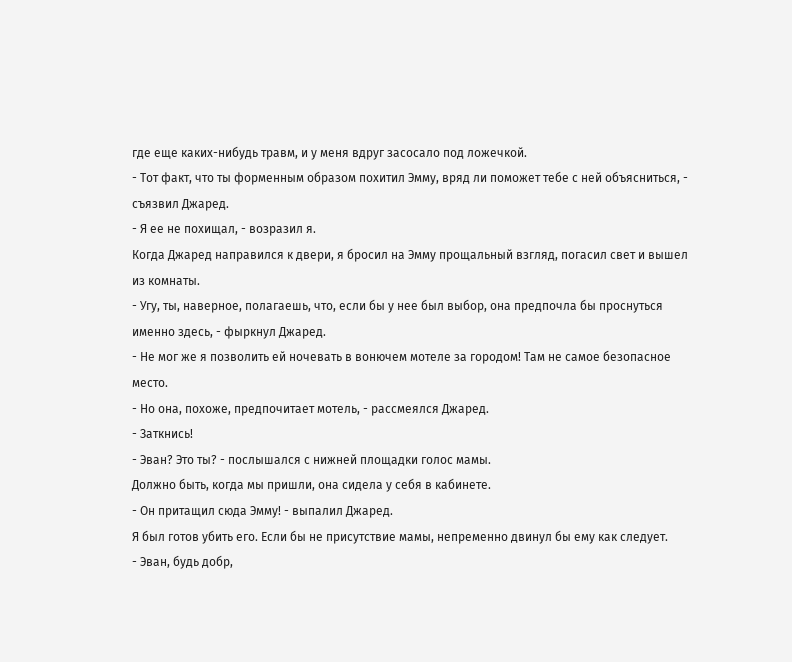где еще каких-нибудь травм, и у меня вдруг засосало под ложечкой.
- Тот факт, что ты форменным образом похитил Эмму, вряд ли поможет тебе с ней объясниться, - съязвил Джаред.
- Я ее не похищал, - возразил я.
Когда Джаред направился к двери, я бросил на Эмму прощальный взгляд, погасил свет и вышел из комнаты.
- Угу, ты, наверное, полагаешь, что, если бы у нее был выбор, она предпочла бы проснуться именно здесь, - фыркнул Джаред.
- Не мог же я позволить ей ночевать в вонючем мотеле за городом! Там не самое безопасное место.
- Но она, похоже, предпочитает мотель, - рассмеялся Джаред.
- Заткнись!
- Эван? Это ты? - послышался с нижней площадки голос мамы.
Должно быть, когда мы пришли, она сидела у себя в кабинете.
- Он притащил сюда Эмму! - выпалил Джаред.
Я был готов убить его. Если бы не присутствие мамы, непременно двинул бы ему как следует.
- Эван, будь добр,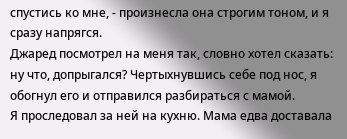спустись ко мне, - произнесла она строгим тоном, и я сразу напрягся.
Джаред посмотрел на меня так, словно хотел сказать: ну что, допрыгался? Чертыхнувшись себе под нос, я обогнул его и отправился разбираться с мамой.
Я проследовал за ней на кухню. Мама едва доставала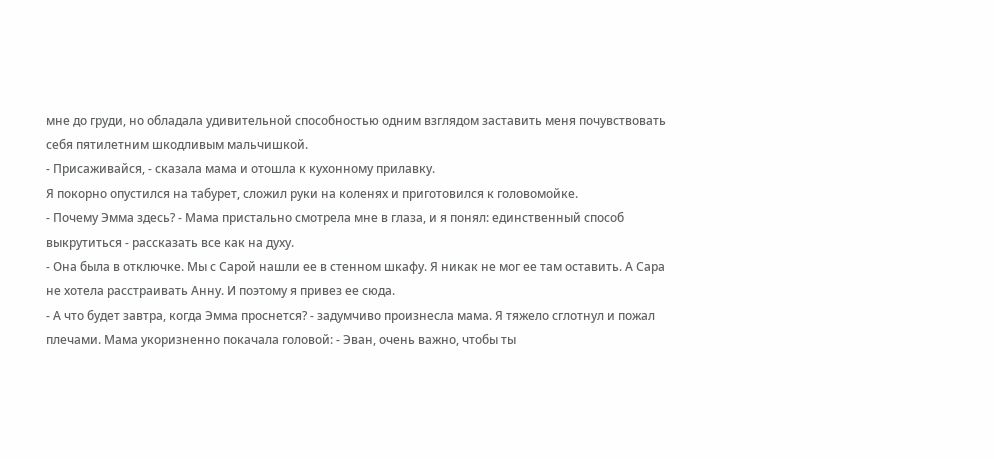мне до груди, но обладала удивительной способностью одним взглядом заставить меня почувствовать себя пятилетним шкодливым мальчишкой.
- Присаживайся, - сказала мама и отошла к кухонному прилавку.
Я покорно опустился на табурет, сложил руки на коленях и приготовился к головомойке.
- Почему Эмма здесь? - Мама пристально смотрела мне в глаза, и я понял: единственный способ выкрутиться - рассказать все как на духу.
- Она была в отключке. Мы с Сарой нашли ее в стенном шкафу. Я никак не мог ее там оставить. А Сара не хотела расстраивать Анну. И поэтому я привез ее сюда.
- А что будет завтра, когда Эмма проснется? - задумчиво произнесла мама. Я тяжело сглотнул и пожал плечами. Мама укоризненно покачала головой: - Эван, очень важно, чтобы ты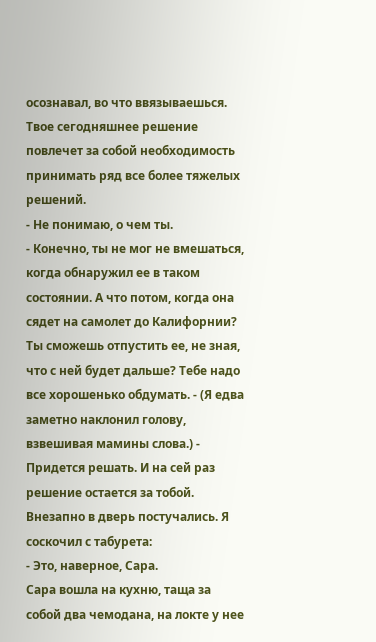осознавал, во что ввязываешься. Твое сегодняшнее решение повлечет за собой необходимость принимать ряд все более тяжелых решений.
- Не понимаю, о чем ты.
- Конечно, ты не мог не вмешаться, когда обнаружил ее в таком состоянии. А что потом, когда она сядет на самолет до Калифорнии? Ты сможешь отпустить ее, не зная, что с ней будет дальше? Тебе надо все хорошенько обдумать. - (Я едва заметно наклонил голову, взвешивая мамины слова.) - Придется решать. И на сей раз решение остается за тобой.
Внезапно в дверь постучались. Я соскочил с табурета:
- Это, наверное, Сара.
Сара вошла на кухню, таща за собой два чемодана, на локте у нее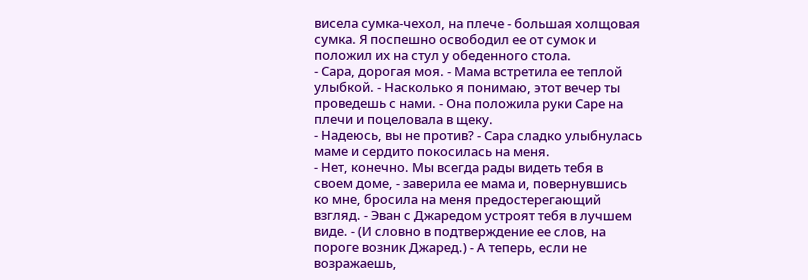висела сумка-чехол, на плече - большая холщовая сумка. Я поспешно освободил ее от сумок и положил их на стул у обеденного стола.
- Сара, дорогая моя. - Мама встретила ее теплой улыбкой. - Насколько я понимаю, этот вечер ты проведешь с нами. - Она положила руки Саре на плечи и поцеловала в щеку.
- Надеюсь, вы не против? - Сара сладко улыбнулась маме и сердито покосилась на меня.
- Нет, конечно. Мы всегда рады видеть тебя в своем доме, - заверила ее мама и, повернувшись ко мне, бросила на меня предостерегающий взгляд. - Эван с Джаредом устроят тебя в лучшем виде. - (И словно в подтверждение ее слов, на пороге возник Джаред.) - А теперь, если не возражаешь,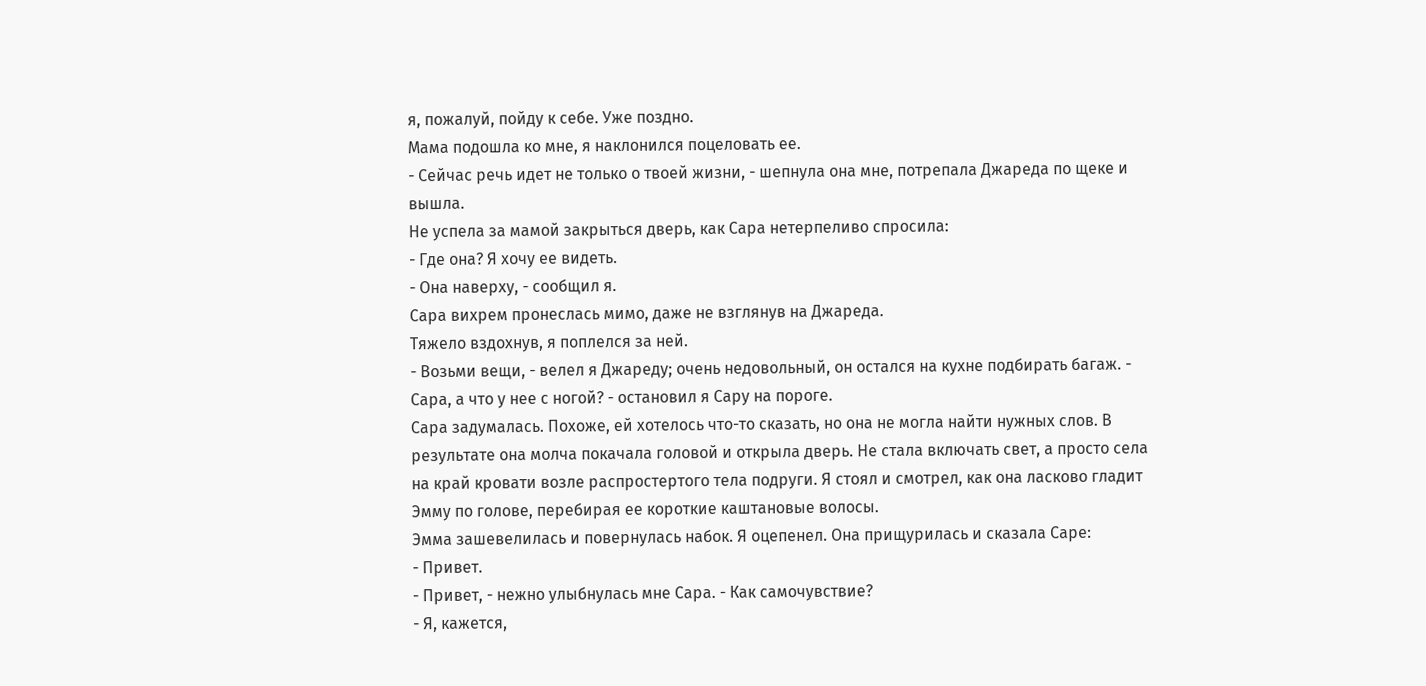я, пожалуй, пойду к себе. Уже поздно.
Мама подошла ко мне, я наклонился поцеловать ее.
- Сейчас речь идет не только о твоей жизни, - шепнула она мне, потрепала Джареда по щеке и вышла.
Не успела за мамой закрыться дверь, как Сара нетерпеливо спросила:
- Где она? Я хочу ее видеть.
- Она наверху, - сообщил я.
Сара вихрем пронеслась мимо, даже не взглянув на Джареда.
Тяжело вздохнув, я поплелся за ней.
- Возьми вещи, - велел я Джареду; очень недовольный, он остался на кухне подбирать багаж. - Сара, а что у нее с ногой? - остановил я Сару на пороге.
Сара задумалась. Похоже, ей хотелось что-то сказать, но она не могла найти нужных слов. В результате она молча покачала головой и открыла дверь. Не стала включать свет, а просто села на край кровати возле распростертого тела подруги. Я стоял и смотрел, как она ласково гладит Эмму по голове, перебирая ее короткие каштановые волосы.
Эмма зашевелилась и повернулась набок. Я оцепенел. Она прищурилась и сказала Саре:
- Привет.
- Привет, - нежно улыбнулась мне Сара. - Как самочувствие?
- Я, кажется,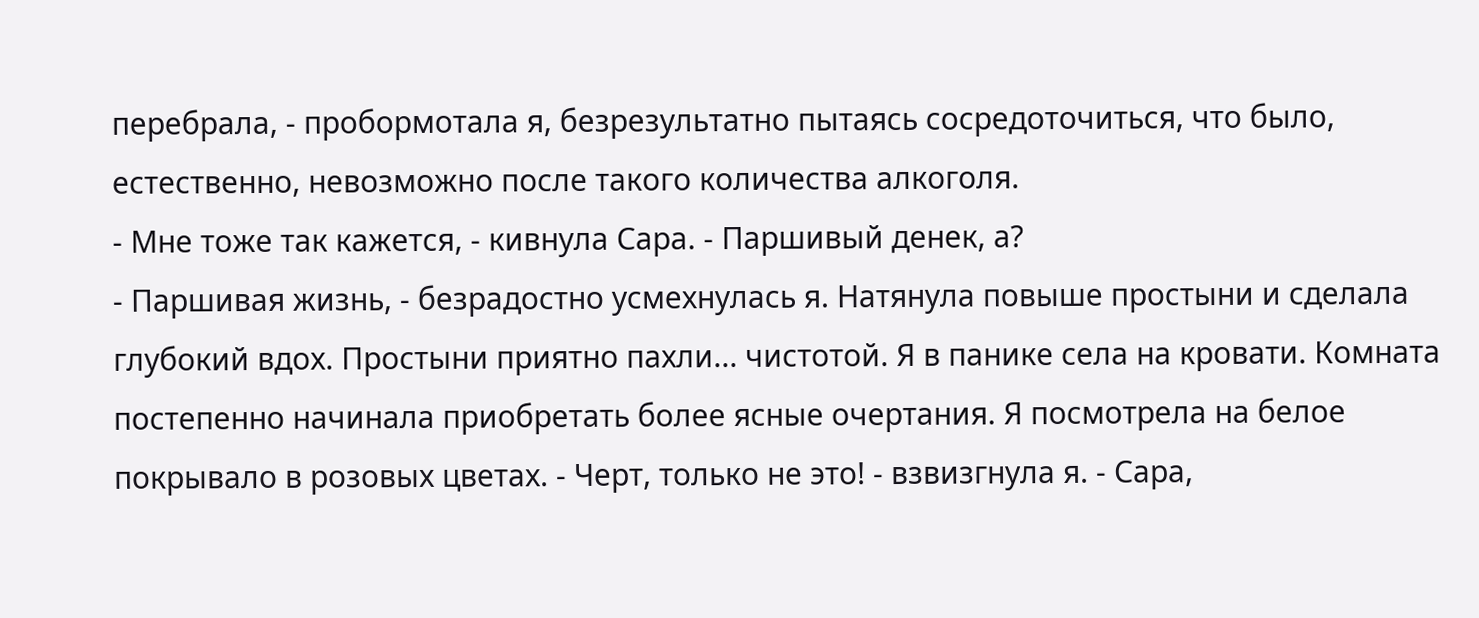перебрала, - пробормотала я, безрезультатно пытаясь сосредоточиться, что было, естественно, невозможно после такого количества алкоголя.
- Мне тоже так кажется, - кивнула Сара. - Паршивый денек, а?
- Паршивая жизнь, - безрадостно усмехнулась я. Натянула повыше простыни и сделала глубокий вдох. Простыни приятно пахли... чистотой. Я в панике села на кровати. Комната постепенно начинала приобретать более ясные очертания. Я посмотрела на белое покрывало в розовых цветах. - Черт, только не это! - взвизгнула я. - Сара,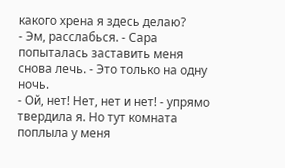какого хрена я здесь делаю?
- Эм, расслабься. - Сара попыталась заставить меня снова лечь. - Это только на одну ночь.
- Ой, нет! Нет, нет и нет! - упрямо твердила я. Но тут комната поплыла у меня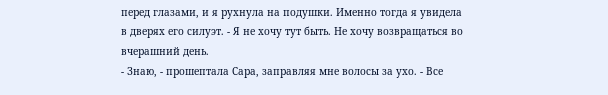перед глазами, и я рухнула на подушки. Именно тогда я увидела в дверях его силуэт. - Я не хочу тут быть. Не хочу возвращаться во вчерашний день.
- Знаю, - прошептала Сара, заправляя мне волосы за ухо. - Все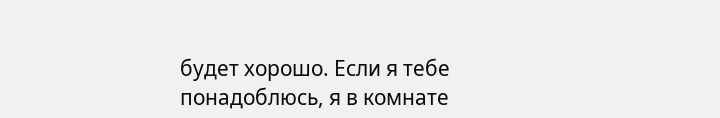будет хорошо. Если я тебе понадоблюсь, я в комнате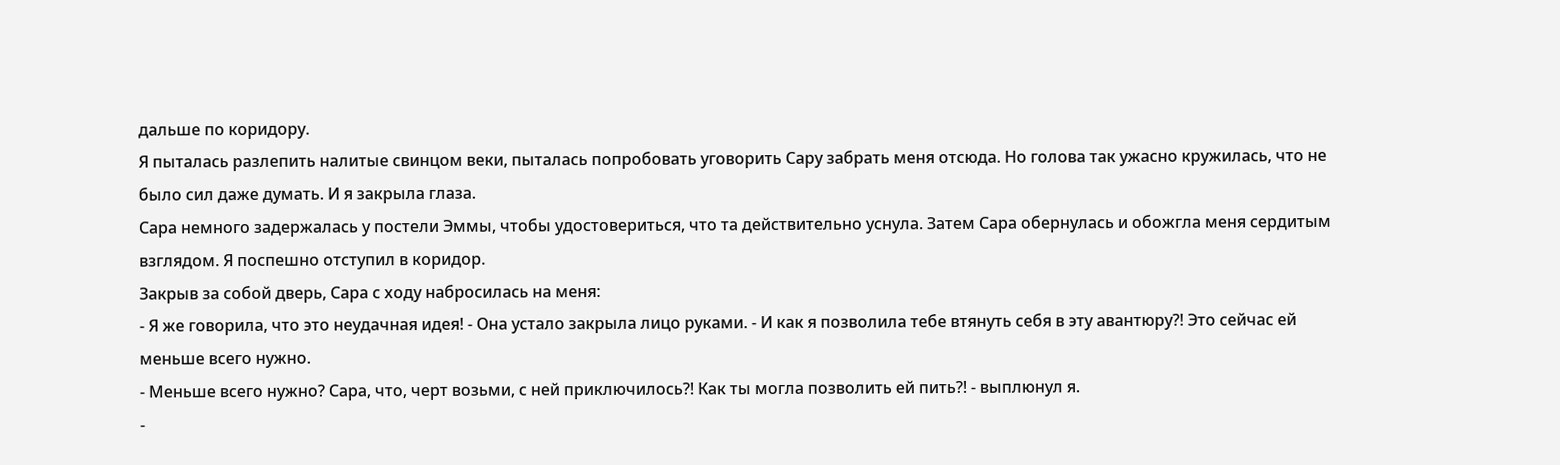дальше по коридору.
Я пыталась разлепить налитые свинцом веки, пыталась попробовать уговорить Сару забрать меня отсюда. Но голова так ужасно кружилась, что не было сил даже думать. И я закрыла глаза.
Сара немного задержалась у постели Эммы, чтобы удостовериться, что та действительно уснула. Затем Сара обернулась и обожгла меня сердитым взглядом. Я поспешно отступил в коридор.
Закрыв за собой дверь, Сара с ходу набросилась на меня:
- Я же говорила, что это неудачная идея! - Она устало закрыла лицо руками. - И как я позволила тебе втянуть себя в эту авантюру?! Это сейчас ей меньше всего нужно.
- Меньше всего нужно? Сара, что, черт возьми, с ней приключилось?! Как ты могла позволить ей пить?! - выплюнул я.
-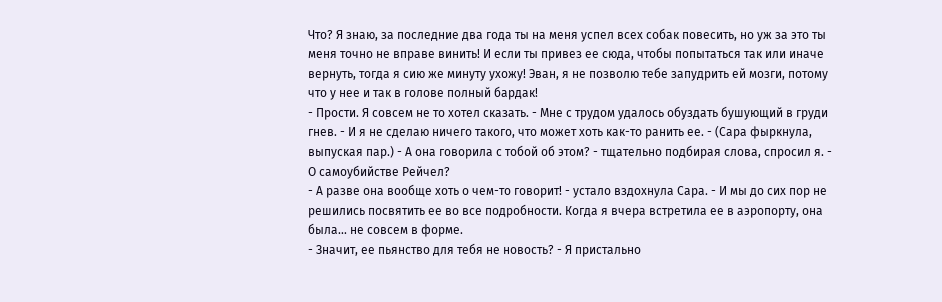Что? Я знаю, за последние два года ты на меня успел всех собак повесить, но уж за это ты меня точно не вправе винить! И если ты привез ее сюда, чтобы попытаться так или иначе вернуть, тогда я сию же минуту ухожу! Эван, я не позволю тебе запудрить ей мозги, потому что у нее и так в голове полный бардак!
- Прости. Я совсем не то хотел сказать. - Мне с трудом удалось обуздать бушующий в груди гнев. - И я не сделаю ничего такого, что может хоть как-то ранить ее. - (Сара фыркнула, выпуская пар.) - А она говорила с тобой об этом? - тщательно подбирая слова, спросил я. - О самоубийстве Рейчел?
- А разве она вообще хоть о чем-то говорит! - устало вздохнула Сара. - И мы до сих пор не решились посвятить ее во все подробности. Когда я вчера встретила ее в аэропорту, она была... не совсем в форме.
- Значит, ее пьянство для тебя не новость? - Я пристально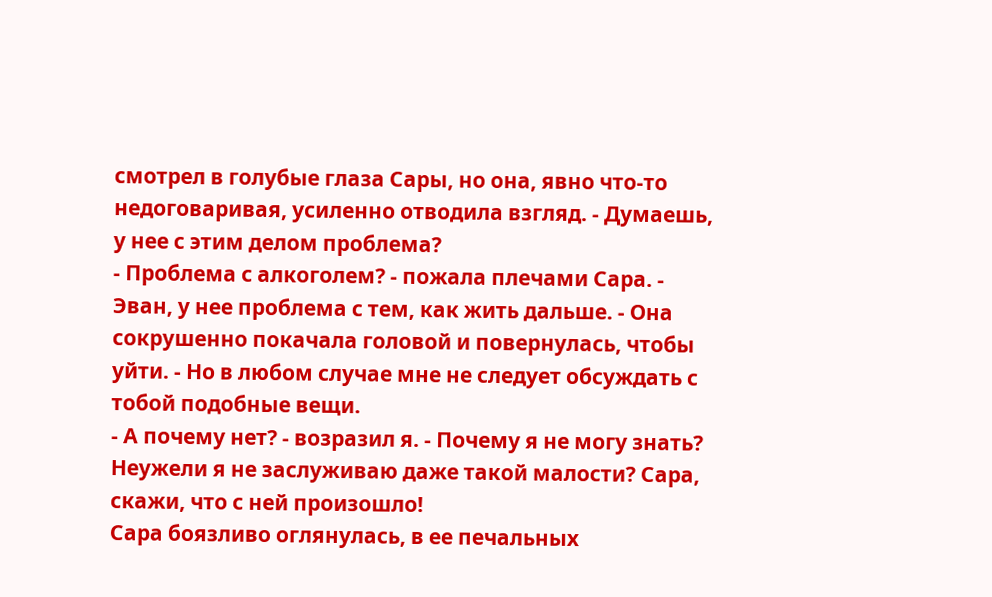смотрел в голубые глаза Сары, но она, явно что-то недоговаривая, усиленно отводила взгляд. - Думаешь, у нее с этим делом проблема?
- Проблема с алкоголем? - пожала плечами Сара. - Эван, у нее проблема с тем, как жить дальше. - Она сокрушенно покачала головой и повернулась, чтобы уйти. - Но в любом случае мне не следует обсуждать с тобой подобные вещи.
- А почему нет? - возразил я. - Почему я не могу знать? Неужели я не заслуживаю даже такой малости? Сара, скажи, что с ней произошло!
Сара боязливо оглянулась, в ее печальных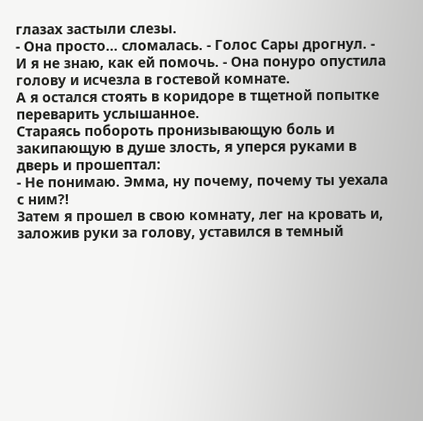глазах застыли слезы.
- Она просто... сломалась. - Голос Сары дрогнул. - И я не знаю, как ей помочь. - Она понуро опустила голову и исчезла в гостевой комнате.
А я остался стоять в коридоре в тщетной попытке переварить услышанное.
Стараясь побороть пронизывающую боль и закипающую в душе злость, я уперся руками в дверь и прошептал:
- Не понимаю. Эмма, ну почему, почему ты уехала с ним?!
Затем я прошел в свою комнату, лег на кровать и, заложив руки за голову, уставился в темный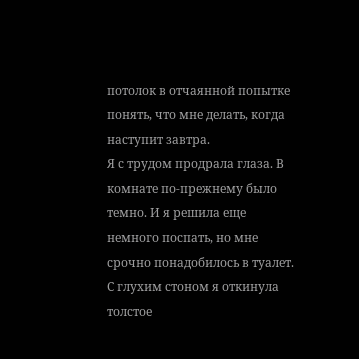потолок в отчаянной попытке понять, что мне делать, когда наступит завтра.
Я с трудом продрала глаза. В комнате по-прежнему было темно. И я решила еще немного поспать, но мне срочно понадобилось в туалет. С глухим стоном я откинула толстое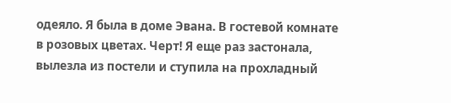одеяло. Я была в доме Эвана. В гостевой комнате в розовых цветах. Черт! Я еще раз застонала, вылезла из постели и ступила на прохладный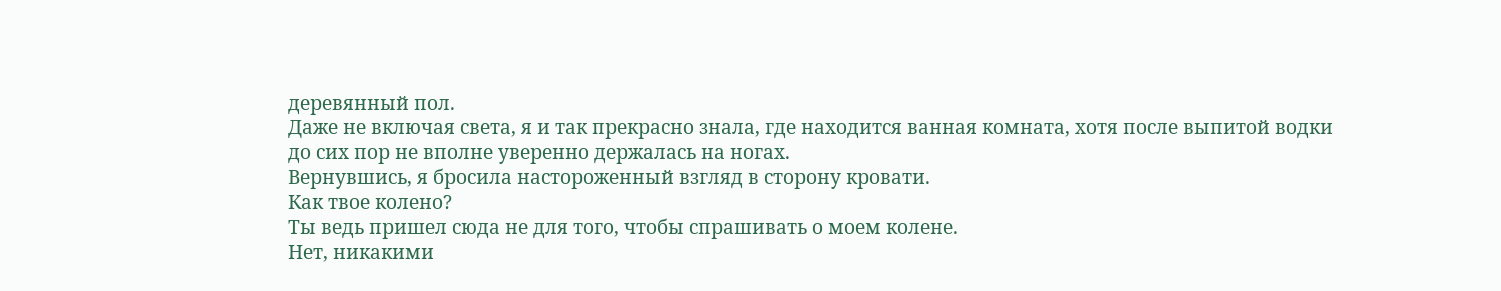деревянный пол.
Даже не включая света, я и так прекрасно знала, где находится ванная комната, хотя после выпитой водки до сих пор не вполне уверенно держалась на ногах.
Вернувшись, я бросила настороженный взгляд в сторону кровати.
Как твое колено?
Ты ведь пришел сюда не для того, чтобы спрашивать о моем колене.
Нет, никакими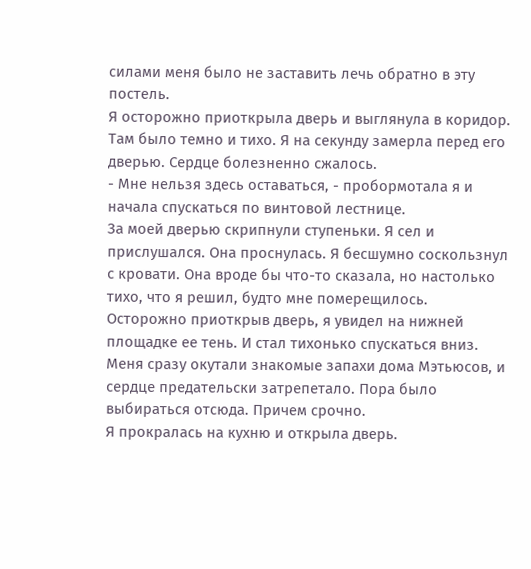силами меня было не заставить лечь обратно в эту постель.
Я осторожно приоткрыла дверь и выглянула в коридор. Там было темно и тихо. Я на секунду замерла перед его дверью. Сердце болезненно сжалось.
- Мне нельзя здесь оставаться, - пробормотала я и начала спускаться по винтовой лестнице.
За моей дверью скрипнули ступеньки. Я сел и прислушался. Она проснулась. Я бесшумно соскользнул с кровати. Она вроде бы что-то сказала, но настолько тихо, что я решил, будто мне померещилось.
Осторожно приоткрыв дверь, я увидел на нижней площадке ее тень. И стал тихонько спускаться вниз.
Меня сразу окутали знакомые запахи дома Мэтьюсов, и сердце предательски затрепетало. Пора было выбираться отсюда. Причем срочно.
Я прокралась на кухню и открыла дверь.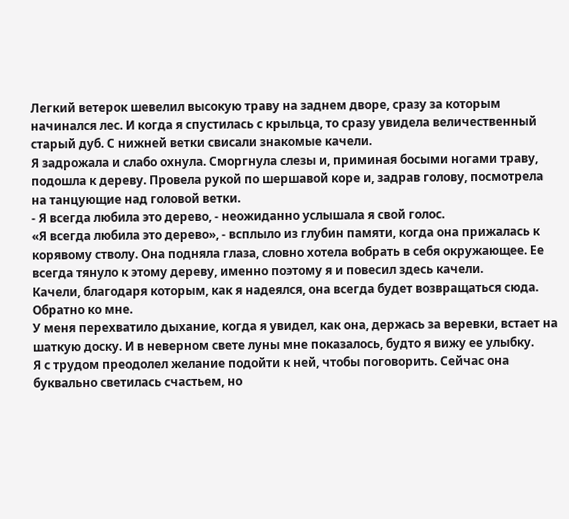Легкий ветерок шевелил высокую траву на заднем дворе, сразу за которым начинался лес. И когда я спустилась с крыльца, то сразу увидела величественный старый дуб. С нижней ветки свисали знакомые качели.
Я задрожала и слабо охнула. Сморгнула слезы и, приминая босыми ногами траву, подошла к дереву. Провела рукой по шершавой коре и, задрав голову, посмотрела на танцующие над головой ветки.
- Я всегда любила это дерево, - неожиданно услышала я свой голос.
«Я всегда любила это дерево», - всплыло из глубин памяти, когда она прижалась к корявому стволу. Она подняла глаза, словно хотела вобрать в себя окружающее. Ее всегда тянуло к этому дереву, именно поэтому я и повесил здесь качели.
Качели, благодаря которым, как я надеялся, она всегда будет возвращаться сюда. Обратно ко мне.
У меня перехватило дыхание, когда я увидел, как она, держась за веревки, встает на шаткую доску. И в неверном свете луны мне показалось, будто я вижу ее улыбку.
Я с трудом преодолел желание подойти к ней, чтобы поговорить. Сейчас она буквально светилась счастьем, но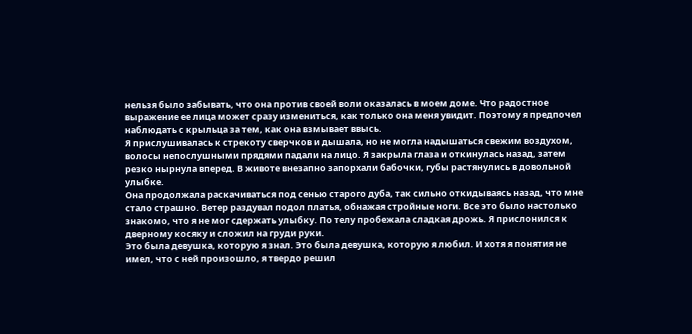нельзя было забывать, что она против своей воли оказалась в моем доме. Что радостное выражение ее лица может сразу измениться, как только она меня увидит. Поэтому я предпочел наблюдать с крыльца за тем, как она взмывает ввысь.
Я прислушивалась к стрекоту сверчков и дышала, но не могла надышаться свежим воздухом, волосы непослушными прядями падали на лицо. Я закрыла глаза и откинулась назад, затем резко нырнула вперед. В животе внезапно запорхали бабочки, губы растянулись в довольной улыбке.
Она продолжала раскачиваться под сенью старого дуба, так сильно откидываясь назад, что мне стало страшно. Ветер раздувал подол платья, обнажая стройные ноги. Все это было настолько знакомо, что я не мог сдержать улыбку. По телу пробежала сладкая дрожь. Я прислонился к дверному косяку и сложил на груди руки.
Это была девушка, которую я знал. Это была девушка, которую я любил. И хотя я понятия не имел, что с ней произошло, я твердо решил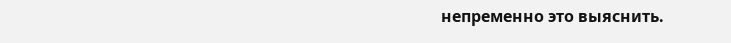непременно это выяснить.